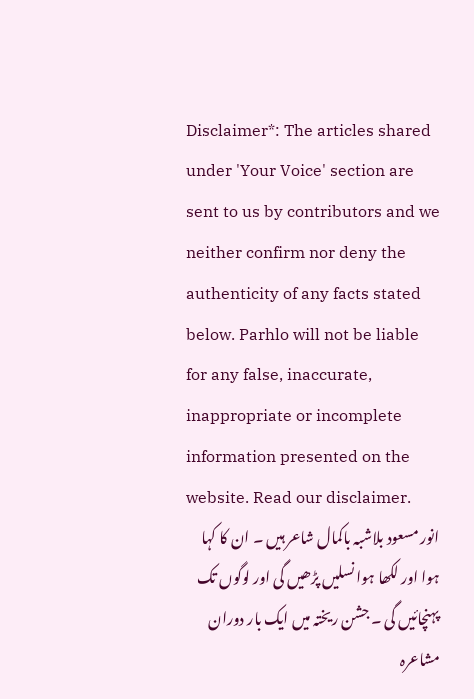Disclaimer*: The articles shared under 'Your Voice' section are sent to us by contributors and we neither confirm nor deny the authenticity of any facts stated below. Parhlo will not be liable for any false, inaccurate, inappropriate or incomplete information presented on the website. Read our disclaimer.
انور مسعود بلاشبہ باکمال شاعر ہیں ۔ ان کا کہا ہوا اور لکھا ہوا نسلیں پڑھیں گی اور لوگوں تک پہنچائیں گی ۔ جشن ریختہ میں ایک بار دوران مشاعرہ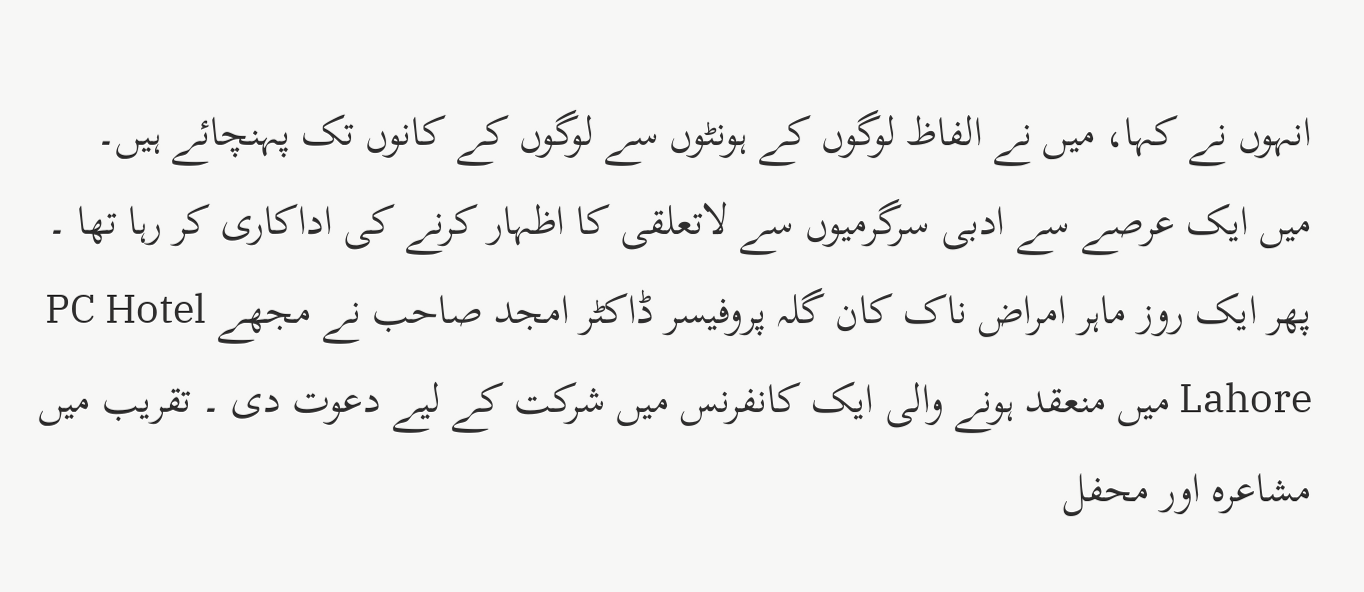انہوں نے کہا، میں نے الفاظ لوگوں کے ہونٹوں سے لوگوں کے کانوں تک پہنچائے ہیں۔
میں ایک عرصے سے ادبی سرگرمیوں سے لاتعلقی کا اظہار کرنے کی اداکاری کر رہا تھا ۔ پھر ایک روز ماہر امراض ناک کان گلہ پروفیسر ڈاکٹر امجد صاحب نے مجھے PC Hotel Lahore میں منعقد ہونے والی ایک کانفرنس میں شرکت کے لیے دعوت دی ۔ تقریب میں مشاعرہ اور محفل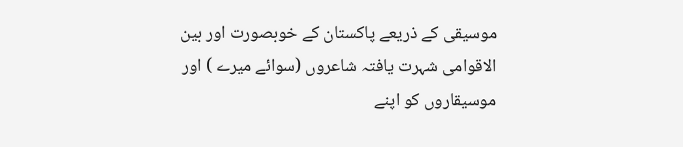موسیقی کے ذریعے پاکستان کے خوبصورت اور بین الاقوامی شہرت یافتہ شاعروں (سوائے میرے ) اور موسیقاروں کو اپنے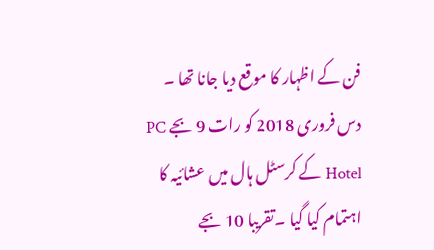فن کے اظہار کا موقع دیا جانا تھا ۔
دس فروری 2018 کو رات 9 بجے PC Hotel کے کرسٹل ہال میں عشائیہ کا اہتمام کیا گیا ۔تقریبا 10 بجے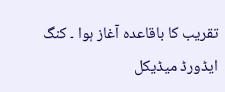تقریب کا باقاعدہ آغاز ہوا ۔ کنگ ایڈورڈ میڈیکل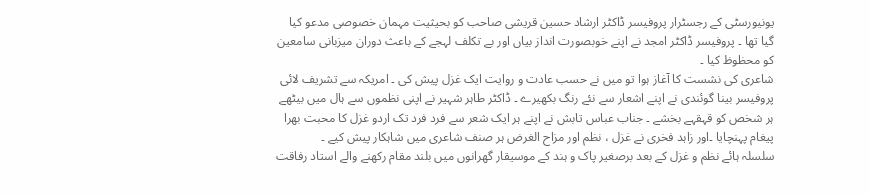یونیورسٹی کے رجسٹرار پروفیسر ڈاکٹر ارشاد حسین قریشی صاحب کو بحیثیت مہمان خصوصی مدعو کیا گیا تھا ۔ پروفیسر ڈاکٹر امجد نے اپنے خوبصورت انداز بیاں اور بے تکلف لہجے کے باعث دوران میزبانی سامعین کو محظوظ کیا ۔
شاعری کی نشست کا آغاز ہوا تو میں نے حسب عادت و روایت ایک غزل پیش کی ۔ امریکہ سے تشریف لائی پروفیسر بینا گوئندی نے اپنے اشعار سے نئے رنگ بکھیرے ۔ ڈاکٹر طاہر شہیر نے اپنی نظموں سے ہال میں بیٹھے ہر شخص کو قہقہے بخشے ۔ جناب عباس تابش نے اپنے ہر ایک شعر سے فرد فرد تک اردو غزل کا محبت بھرا پیغام پہنچایا ۔اور زاہد فخری نے غزل ، نظم اور مزاح الغرض ہر صنف شاعری میں شاہکار پیش کیے ۔
سلسلہ ہائے نظم و غزل کے بعد برصغیر پاک و ہند کے موسیقار گھرانوں میں بلند مقام رکھنے والے استاد رفاقت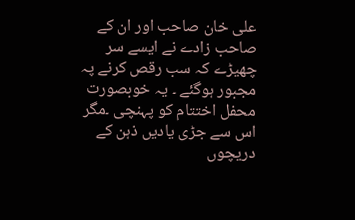علی خان صاحب اور ان کے صاحب زادے نے ایسے سر چھیڑے کہ سب رقص کرنے پہ مجبور ہوگئے ۔ یہ خوبصورت محفل اختتام کو پہنچی ۔مگر اس سے جڑی یادیں ذہن کے دریچوں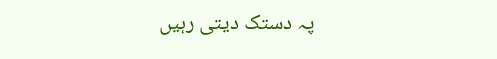پہ دستک دیتی رہیں